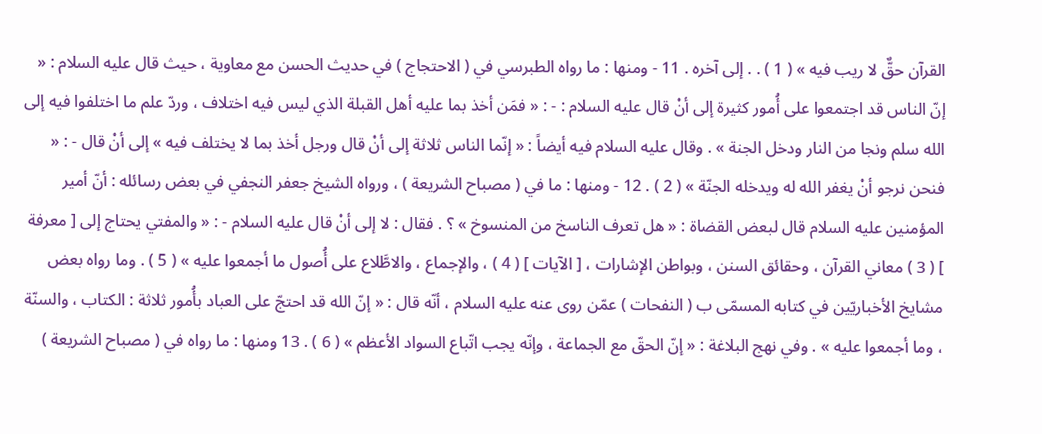القرآن حقٌّ لا ريب فيه » ( 1 ) . . إلى آخره . 11 - ومنها : ما رواه الطبرسي في ( الاحتجاج ) في حديث الحسن مع معاوية ، حيث قال عليه السلام : « إنّ الناس قد اجتمعوا على أُمور كثيرة إلى أنْ قال عليه السلام : - : « فمَن أخذ بما عليه أهل القبلة الذي ليس فيه اختلاف ، وردّ علم ما اختلفوا فيه إلى الله سلم ونجا من النار ودخل الجنة » . وقال عليه السلام فيه أيضاً : « إنّما الناس ثلاثة إلى أنْ قال ورجل أخذ بما لا يختلف فيه » إلى أنْ قال - : « فنحن نرجو أنْ يغفر الله له ويدخله الجنّة » ( 2 ) . 12 - ومنها : ما في ( مصباح الشريعة ) ، ورواه الشيخ جعفر النجفي في بعض رسائله : أنّ أمير المؤمنين عليه السلام قال لبعض القضاة : « هل تعرف الناسخ من المنسوخ » ؟ . فقال : لا إلى أنْ قال عليه السلام - : « والمفتي يحتاج إلى [ معرفة ] ( 3 ) معاني القرآن ، وحقائق السنن ، وبواطن الإشارات ، [ الآيات ] ( 4 ) ، والإجماع ، والاطَّلاع على أُصول ما أجمعوا عليه » ( 5 ) . وما رواه بعض مشايخ الأخباريّين في كتابه المسمّى ب ( النفحات ) عمّن روى عنه عليه السلام ، أنّه قال : « إنّ الله قد احتجّ على العباد بأُمور ثلاثة : الكتاب ، والسنّة ، وما أجمعوا عليه » . وفي نهج البلاغة : « إنّ الحقّ مع الجماعة ، وإنّه يجب اتّباع السواد الأعظم » ( 6 ) . 13 ومنها : ما رواه في ( مصباح الشريعة )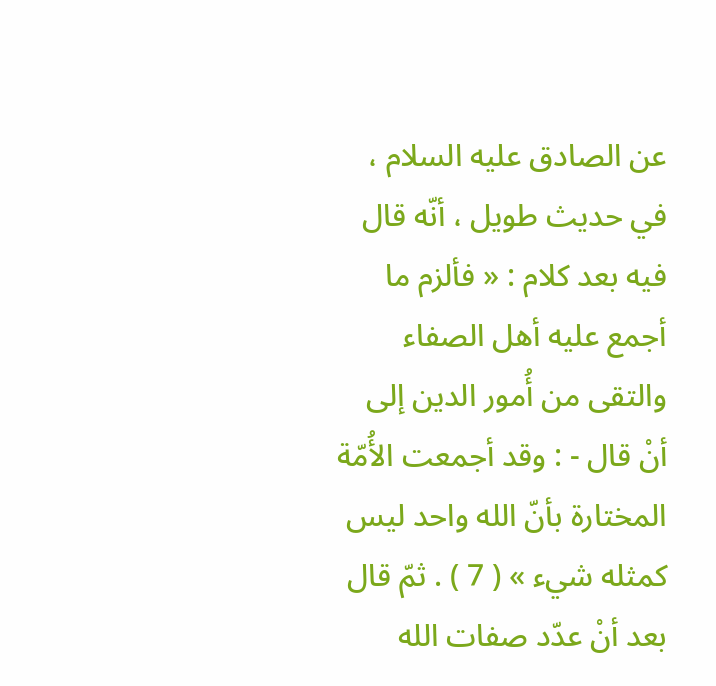عن الصادق عليه السلام ، في حديث طويل ، أنّه قال فيه بعد كلام : « فألزم ما أجمع عليه أهل الصفاء والتقى من أُمور الدين إلى أنْ قال - : وقد أجمعت الأُمّة المختارة بأنّ الله واحد ليس كمثله شيء » ( 7 ) . ثمّ قال بعد أنْ عدّد صفات الله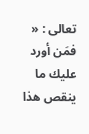تعالى : « فمَن أورد عليك ما ينقص هذا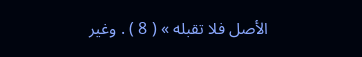الأصل فلا تقبله » ( 8 ) . وغير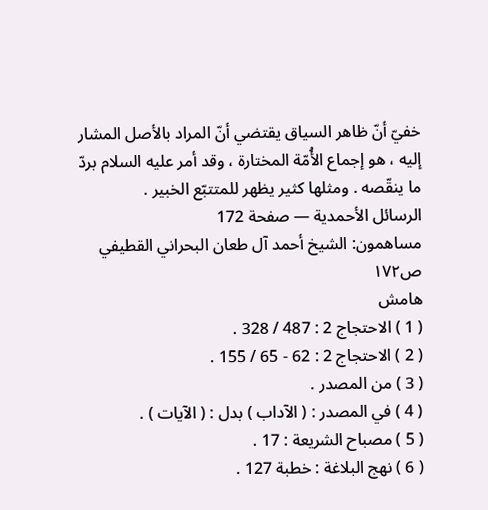خفيّ أنّ ظاهر السياق يقتضي أنّ المراد بالأصل المشار إليه ، هو إجماع الأُمّة المختارة ، وقد أمر عليه السلام بردّ ما ينقّصه . ومثلها كثير يظهر للمتتبّع الخبير .
الرسائل الأحمدية — صفحة 172
مساهمون: الشيخ أحمد آل طعان البحراني القطيفي
ص١٧٢
هامش
( 1 ) الاحتجاج 2 : 487 / 328 .
( 2 ) الاحتجاج 2 : 62 - 65 / 155 .
( 3 ) من المصدر .
( 4 ) في المصدر : ( الآداب ) بدل : ( الآيات ) .
( 5 ) مصباح الشريعة : 17 .
( 6 ) نهج البلاغة : خطبة 127 .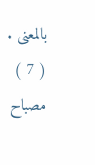بالمعنى .
( 7 ) مصباح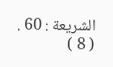الشريعة : 60 .
( 8 )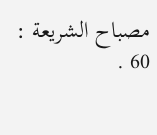مصباح الشريعة : 60 .